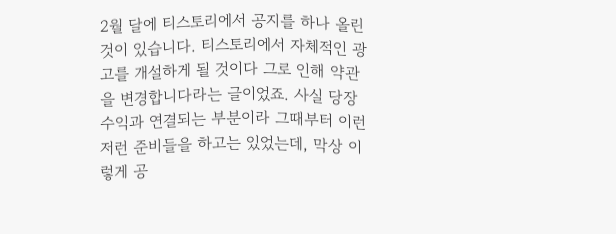2월 달에 티스토리에서 공지를 하나 올린 것이 있습니다. 티스토리에서 자체적인 광고를 개설하게 될 것이다 그로 인해 약관을 변경합니다라는 글이었죠. 사실 당장 수익과 연결되는 부분이라 그때부터 이런저런 준비들을 하고는 있었는데, 막상 이렇게 공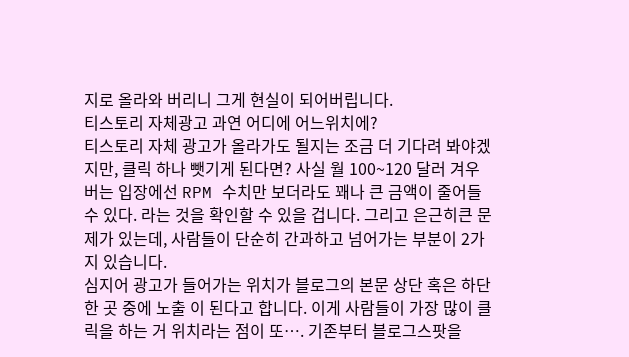지로 올라와 버리니 그게 현실이 되어버립니다.
티스토리 자체광고 과연 어디에 어느위치에?
티스토리 자체 광고가 올라가도 될지는 조금 더 기다려 봐야겠지만, 클릭 하나 뺏기게 된다면? 사실 월 100~120 달러 겨우 버는 입장에선 RPM 수치만 보더라도 꽤나 큰 금액이 줄어들 수 있다. 라는 것을 확인할 수 있을 겁니다. 그리고 은근히큰 문제가 있는데, 사람들이 단순히 간과하고 넘어가는 부분이 2가지 있습니다.
심지어 광고가 들어가는 위치가 블로그의 본문 상단 혹은 하단 한 곳 중에 노출 이 된다고 합니다. 이게 사람들이 가장 많이 클릭을 하는 거 위치라는 점이 또…. 기존부터 블로그스팟을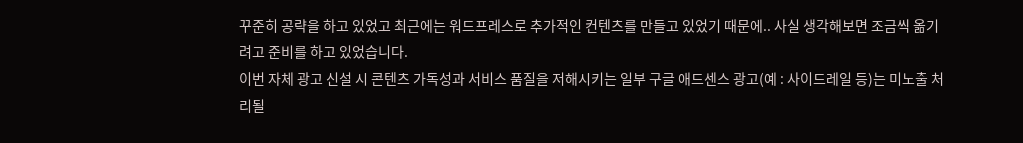꾸준히 공략을 하고 있었고 최근에는 워드프레스로 추가적인 컨텐츠를 만들고 있었기 때문에.. 사실 생각해보면 조금씩 옮기려고 준비를 하고 있었습니다.
이번 자체 광고 신설 시 콘텐츠 가독성과 서비스 품질을 저해시키는 일부 구글 애드센스 광고(예 : 사이드레일 등)는 미노출 처리될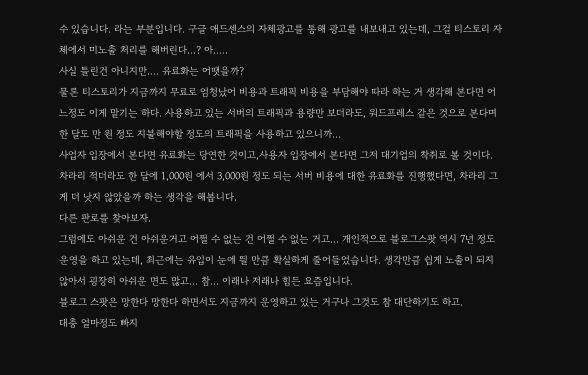수 있습니다. 라는 부분입니다. 구글 애드센스의 자체광고를 통해 광고를 내보내고 있는데, 그걸 티스토리 자체에서 미노출 처리를 해버린다...? 아.....
사실 틀린건 아니지만.... 유료화는 어땟을까?
물론 티스토리가 지금까지 무료로 엄청났어 비용과 트래픽 비용을 부담해야 따라 하는 거 생각해 본다면 어느정도 이게 맡기는 하다. 사용하고 있는 서버의 트래픽과 용량만 보더라도, 워드프레스 같은 것으로 본다며 한 달도 만 원 정도 지불해야할 정도의 트래픽을 사용하고 있으니까…
사업자 입장에서 본다면 유료화는 당연한 것이고,사용자 입장에서 본다면 그저 대기업의 착취로 볼 것이다.
차라리 적더라도 한 달에 1,000원 에서 3,000원 정도 되는 서버 비용에 대한 유료화를 진행했다면, 차라리 그게 더 낫지 않았을까 하는 생각을 해봅니다.
다른 판로를 찾아보자.
그럼에도 아쉬운 건 아쉬운거고 어쩔 수 없는 건 어쩔 수 없는 거고… 개인적으로 블로그스팟 역시 7년 정도 운영을 하고 있는데, 최근에는 유입이 눈에 띌 만큼 확실하게 줄어들었습니다. 생각만큼 쉽게 노출이 되지 않아서 굉장히 아쉬운 면도 많고... 참... 이래나 저래나 힘든 요즘입니다.
블로그 스팟은 망한다 망한다 하면서도 지금까지 운영하고 있는 거구나 그것도 참 대단하기도 하고.
대충 얼마정도 빠지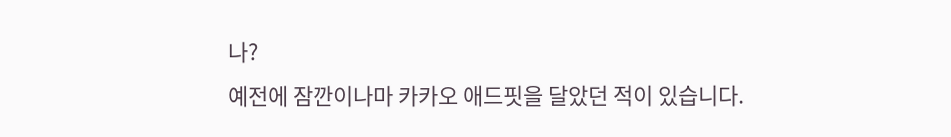나?
예전에 잠깐이나마 카카오 애드핏을 달았던 적이 있습니다.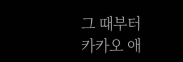그 때부터 카카오 애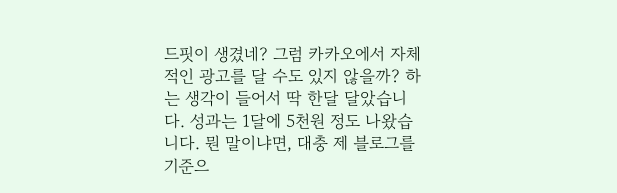드핏이 생겼네? 그럼 카카오에서 자체적인 광고를 달 수도 있지 않을까? 하는 생각이 들어서 딱 한달 달았습니다. 성과는 1달에 5천원 정도 나왔습니다. 뭔 말이냐면, 대충 제 블로그를 기준으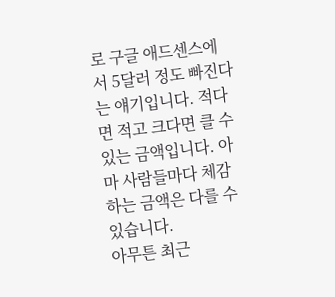로 구글 애드센스에서 5달러 정도 빠진다는 얘기입니다. 적다면 적고 크다면 클 수 있는 금액입니다. 아마 사람들마다 체감하는 금액은 다를 수 있습니다.
아무튼 최근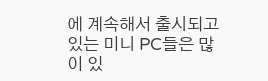에 계속해서 출시되고 있는 미니 PC들은 많이 있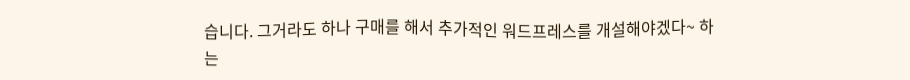습니다. 그거라도 하나 구매를 해서 추가적인 워드프레스를 개설해야겠다~ 하는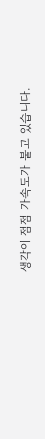생각이 점점 가속도가 붙고 있습니다.